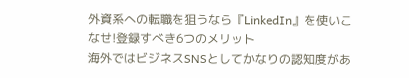外資系への転職を狙うなら『LinkedIn』を使いこなせ!登録すべき6つのメリット
海外ではビジネスSNSとしてかなりの認知度があ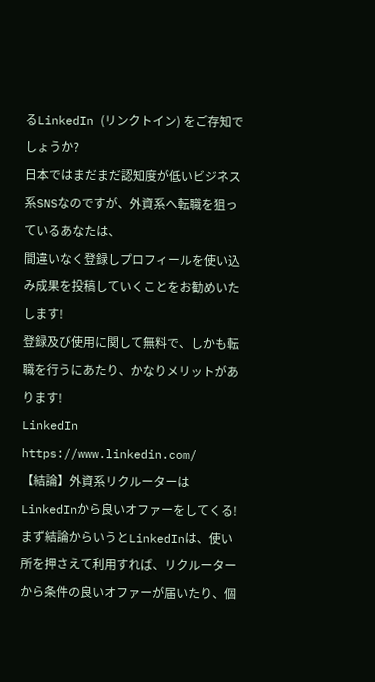るLinkedIn (リンクトイン) をご存知でしょうか?
日本ではまだまだ認知度が低いビジネス系SNSなのですが、外資系へ転職を狙っているあなたは、
間違いなく登録しプロフィールを使い込み成果を投稿していくことをお勧めいたします!
登録及び使用に関して無料で、しかも転職を行うにあたり、かなりメリットがあります!
LinkedIn
https://www.linkedin.com/
【結論】外資系リクルーターはLinkedInから良いオファーをしてくる!
まず結論からいうとLinkedInは、使い所を押さえて利用すれば、リクルーターから条件の良いオファーが届いたり、個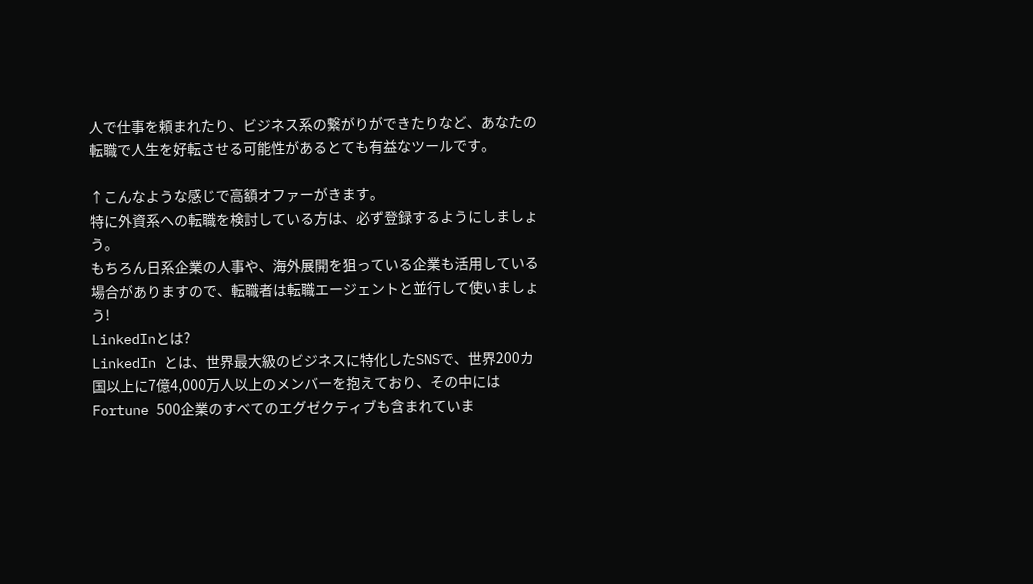人で仕事を頼まれたり、ビジネス系の繋がりができたりなど、あなたの転職で人生を好転させる可能性があるとても有益なツールです。

↑こんなような感じで高額オファーがきます。
特に外資系への転職を検討している方は、必ず登録するようにしましょう。
もちろん日系企業の人事や、海外展開を狙っている企業も活用している場合がありますので、転職者は転職エージェントと並行して使いましょう!
LinkedInとは?
LinkedIn とは、世界最大級のビジネスに特化したSNSで、世界200カ国以上に7億4,000万人以上のメンバーを抱えており、その中にはFortune 500企業のすべてのエグゼクティブも含まれていま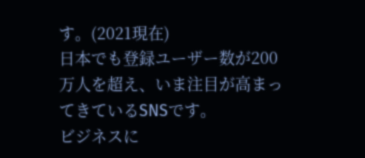す。(2021現在)
日本でも登録ユーザー数が200万人を超え、いま注目が高まってきているSNSです。
ビジネスに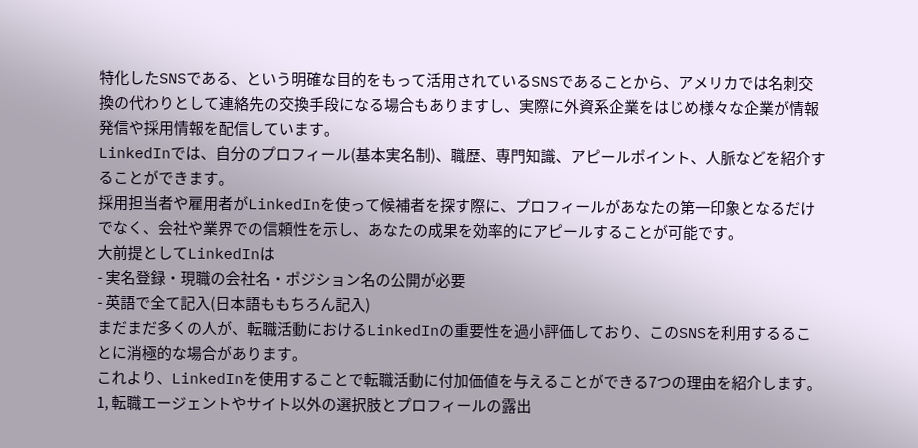特化したSNSである、という明確な目的をもって活用されているSNSであることから、アメリカでは名刺交換の代わりとして連絡先の交換手段になる場合もありますし、実際に外資系企業をはじめ様々な企業が情報発信や採用情報を配信しています。
LinkedInでは、自分のプロフィール(基本実名制)、職歴、専門知識、アピールポイント、人脈などを紹介することができます。
採用担当者や雇用者がLinkedInを使って候補者を探す際に、プロフィールがあなたの第一印象となるだけでなく、会社や業界での信頼性を示し、あなたの成果を効率的にアピールすることが可能です。
大前提としてLinkedInは
- 実名登録・現職の会社名・ポジション名の公開が必要
- 英語で全て記入(日本語ももちろん記入)
まだまだ多くの人が、転職活動におけるLinkedInの重要性を過小評価しており、このSNSを利用するることに消極的な場合があります。
これより、LinkedInを使用することで転職活動に付加価値を与えることができる7つの理由を紹介します。
1, 転職エージェントやサイト以外の選択肢とプロフィールの露出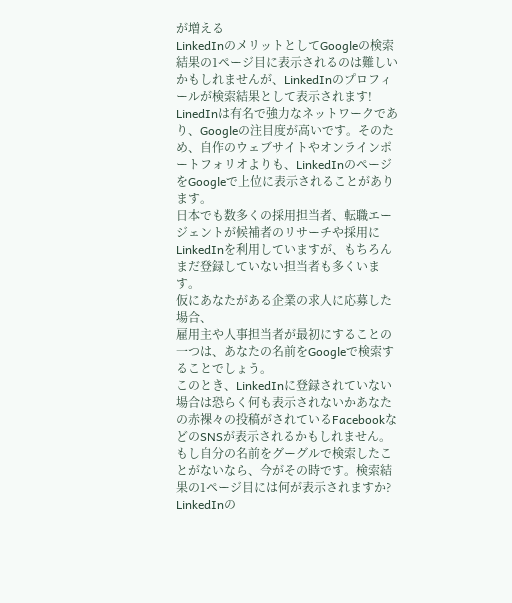が増える
LinkedInのメリットとしてGoogleの検索結果の1ページ目に表示されるのは難しいかもしれませんが、LinkedInのプロフィールが検索結果として表示されます!
LinedInは有名で強力なネットワークであり、Googleの注目度が高いです。そのため、自作のウェブサイトやオンラインポートフォリオよりも、LinkedInのページをGoogleで上位に表示されることがあります。
日本でも数多くの採用担当者、転職エージェントが候補者のリサーチや採用にLinkedInを利用していますが、もちろんまだ登録していない担当者も多くいます。
仮にあなたがある企業の求人に応募した場合、
雇用主や人事担当者が最初にすることの一つは、あなたの名前をGoogleで検索することでしょう。
このとき、LinkedInに登録されていない場合は恐らく何も表示されないかあなたの赤裸々の投稿がされているFacebookなどのSNSが表示されるかもしれません。
もし自分の名前をグーグルで検索したことがないなら、今がその時です。検索結果の1ページ目には何が表示されますか?
LinkedInの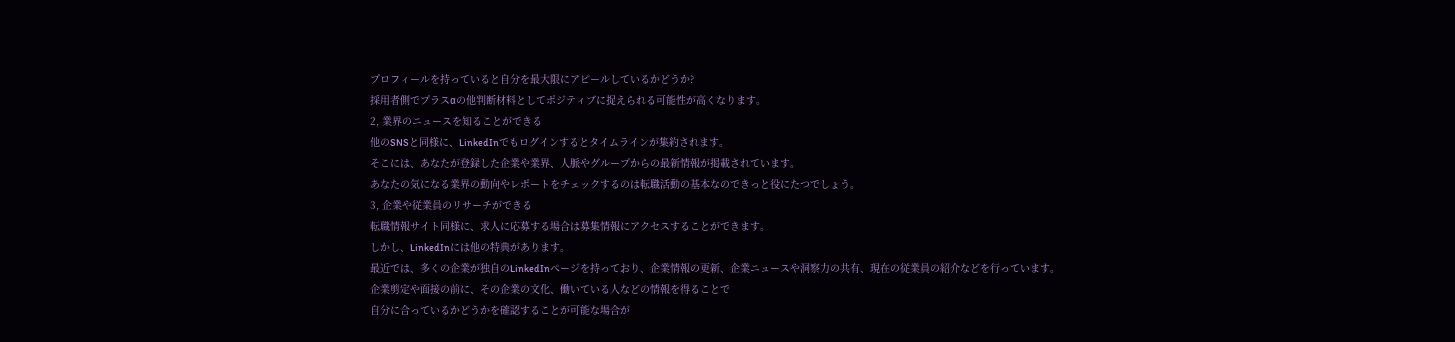プロフィールを持っていると自分を最大限にアピールしているかどうか?
採用者側でプラスαの他判断材料としてポジティブに捉えられる可能性が高くなります。
2, 業界のニュースを知ることができる
他のSNSと同様に、LinkedInでもログインするとタイムラインが集約されます。
そこには、あなたが登録した企業や業界、人脈やグループからの最新情報が掲載されています。
あなたの気になる業界の動向やレポートをチェックするのは転職活動の基本なのできっと役にたつでしょう。
3, 企業や従業員のリサーチができる
転職情報サイト同様に、求人に応募する場合は募集情報にアクセスすることができます。
しかし、LinkedInには他の特典があります。
最近では、多くの企業が独自のLinkedInページを持っており、企業情報の更新、企業ニュースや洞察力の共有、現在の従業員の紹介などを行っています。
企業剪定や面接の前に、その企業の文化、働いている人などの情報を得ることで
自分に合っているかどうかを確認することが可能な場合が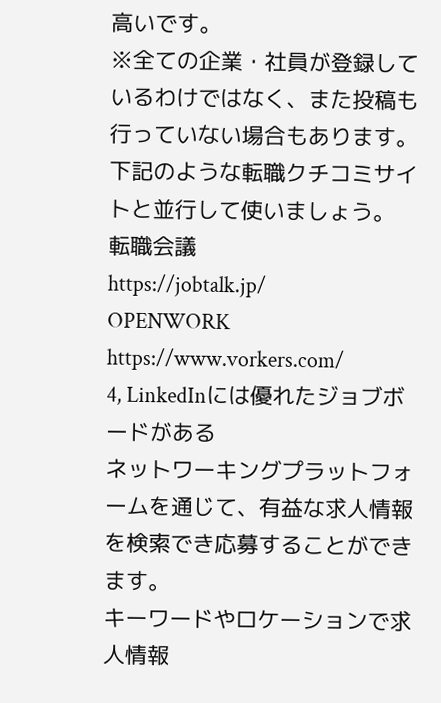高いです。
※全ての企業・社員が登録しているわけではなく、また投稿も行っていない場合もあります。
下記のような転職クチコミサイトと並行して使いましょう。
転職会議
https://jobtalk.jp/
OPENWORK
https://www.vorkers.com/
4, LinkedInには優れたジョブボードがある
ネットワーキングプラットフォームを通じて、有益な求人情報を検索でき応募することができます。
キーワードやロケーションで求人情報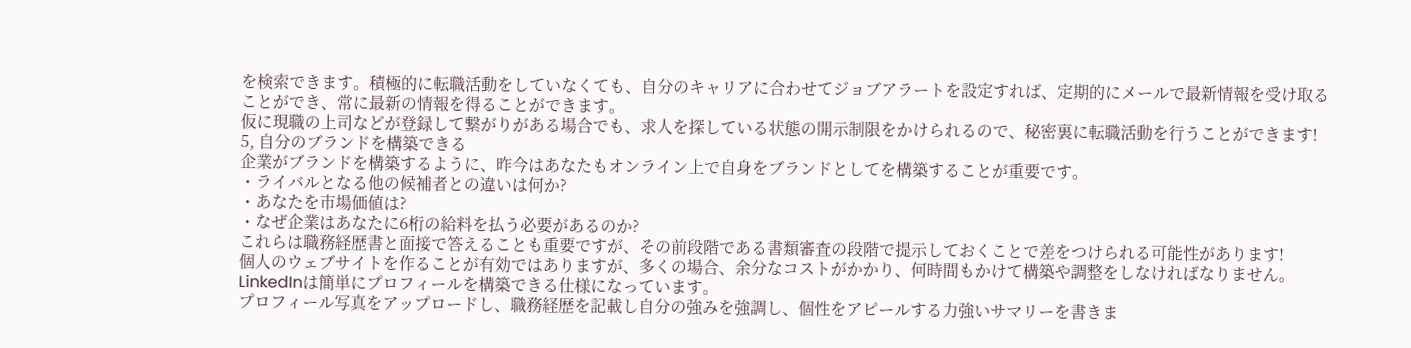を検索できます。積極的に転職活動をしていなくても、自分のキャリアに合わせてジョブアラートを設定すれば、定期的にメールで最新情報を受け取ることができ、常に最新の情報を得ることができます。
仮に現職の上司などが登録して繋がりがある場合でも、求人を探している状態の開示制限をかけられるので、秘密裏に転職活動を行うことができます!
5, 自分のブランドを構築できる
企業がブランドを構築するように、昨今はあなたもオンライン上で自身をブランドとしてを構築することが重要です。
・ライバルとなる他の候補者との違いは何か?
・あなたを市場価値は?
・なぜ企業はあなたに6桁の給料を払う必要があるのか?
これらは職務経歴書と面接で答えることも重要ですが、その前段階である書類審査の段階で提示しておくことで差をつけられる可能性があります!
個人のウェブサイトを作ることが有効ではありますが、多くの場合、余分なコストがかかり、何時間もかけて構築や調整をしなければなりません。
LinkedInは簡単にプロフィールを構築できる仕様になっています。
プロフィール写真をアップロードし、職務経歴を記載し自分の強みを強調し、個性をアピールする力強いサマリーを書きま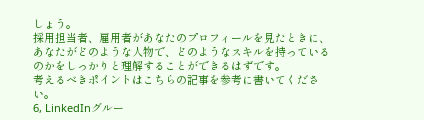しょう。
採用担当者、雇用者があなたのプロフィールを見たときに、あなたがどのような人物で、どのようなスキルを持っているのかをしっかりと理解することができるはずです。
考えるべきポイントはこちらの記事を参考に書いてください。
6, LinkedInグルー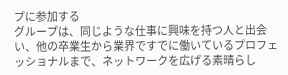プに参加する
グループは、同じような仕事に興味を持つ人と出会い、他の卒業生から業界ですでに働いているプロフェッショナルまで、ネットワークを広げる素晴らし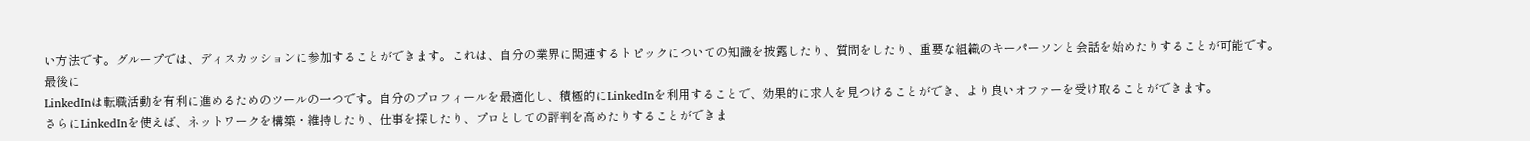い方法です。グループでは、ディスカッションに参加することができます。これは、自分の業界に関連するトピックについての知識を披露したり、質問をしたり、重要な組織のキーパーソンと会話を始めたりすることが可能です。
最後に
LinkedInは転職活動を有利に進めるためのツールの一つです。自分のプロフィールを最適化し、積極的にLinkedInを利用することで、効果的に求人を見つけることができ、より良いオファーを受け取ることができます。
さらにLinkedInを使えば、ネットワークを構築・維持したり、仕事を探したり、プロとしての評判を高めたりすることができま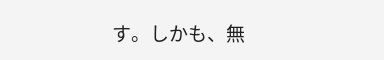す。しかも、無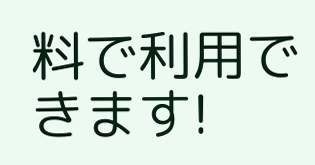料で利用できます!